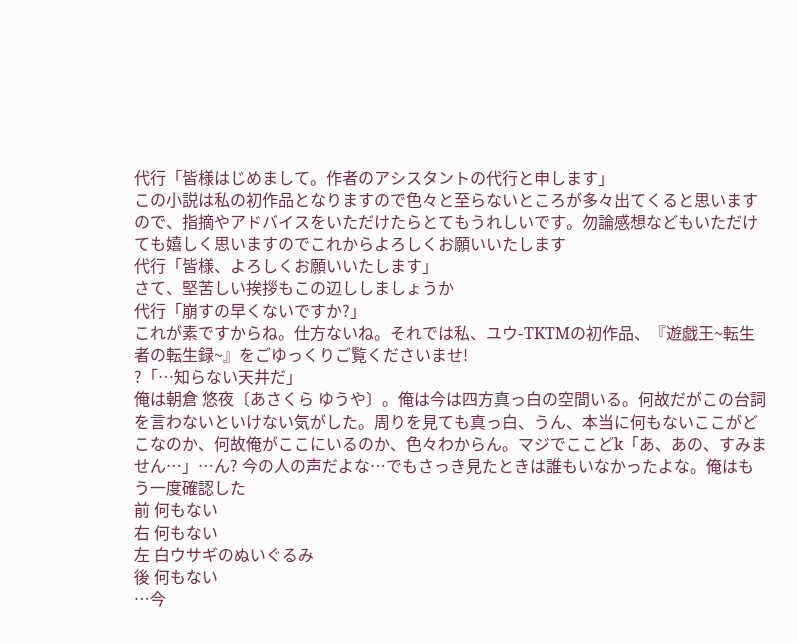代行「皆様はじめまして。作者のアシスタントの代行と申します」
この小説は私の初作品となりますので色々と至らないところが多々出てくると思いますので、指摘やアドバイスをいただけたらとてもうれしいです。勿論感想などもいただけても嬉しく思いますのでこれからよろしくお願いいたします
代行「皆様、よろしくお願いいたします」
さて、堅苦しい挨拶もこの辺ししましょうか
代行「崩すの早くないですか?」
これが素ですからね。仕方ないね。それでは私、ユウ-TKTMの初作品、『遊戯王~転生者の転生録~』をごゆっくりご覧くださいませ!
?「…知らない天井だ」
俺は朝倉 悠夜〔あさくら ゆうや〕。俺は今は四方真っ白の空間いる。何故だがこの台詞を言わないといけない気がした。周りを見ても真っ白、うん、本当に何もないここがどこなのか、何故俺がここにいるのか、色々わからん。マジでここどk「あ、あの、すみません…」…ん? 今の人の声だよな…でもさっき見たときは誰もいなかったよな。俺はもう一度確認した
前 何もない
右 何もない
左 白ウサギのぬいぐるみ
後 何もない
…今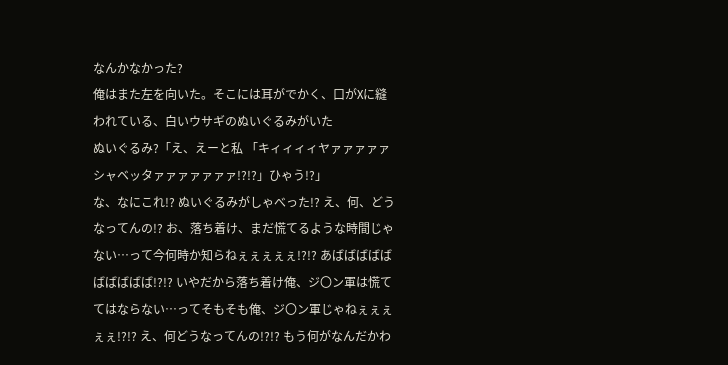なんかなかった?
俺はまた左を向いた。そこには耳がでかく、口がΧに縫われている、白いウサギのぬいぐるみがいた
ぬいぐるみ?「え、えーと私 「キィィィィヤァァァァァシャベッタァァァァァァァ!?!?」ひゃう!?」
な、なにこれ!? ぬいぐるみがしゃべった!? え、何、どうなってんの!? お、落ち着け、まだ慌てるような時間じゃない…って今何時か知らねぇぇぇぇぇ!?!? あばばばばばばばばばば!?!? いやだから落ち着け俺、ジ〇ン軍は慌ててはならない…ってそもそも俺、ジ〇ン軍じゃねぇぇぇぇぇ!?!? え、何どうなってんの!?!? もう何がなんだかわ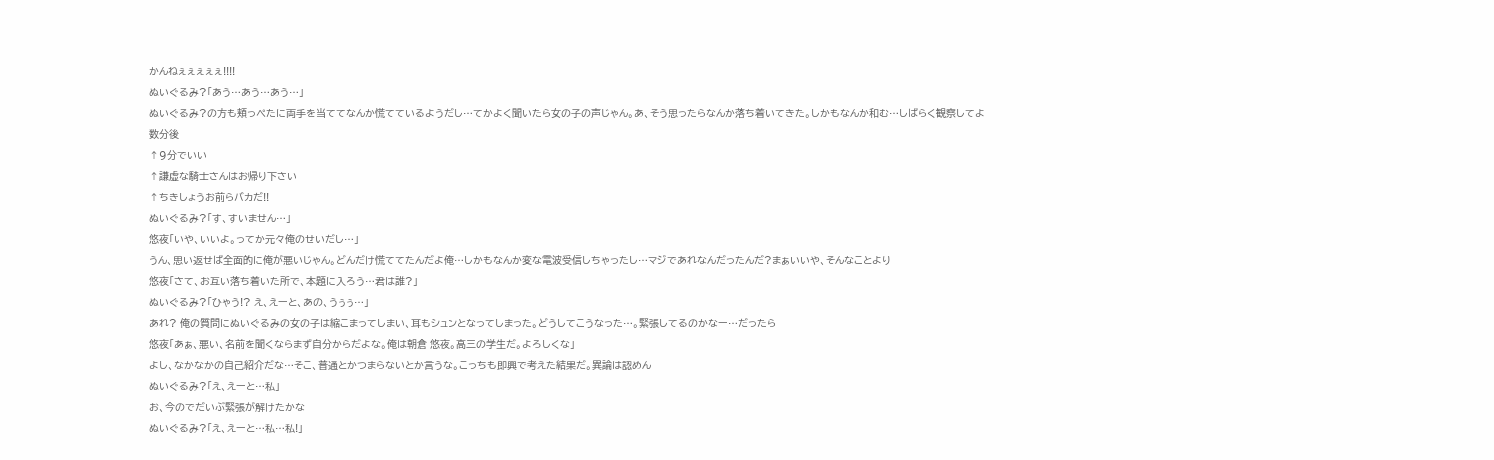かんねぇぇぇぇぇ!!!!
ぬいぐるみ?「あう…あう…あう…」
ぬいぐるみ?の方も頬っぺたに両手を当ててなんか慌てているようだし…てかよく聞いたら女の子の声じゃん。あ、そう思ったらなんか落ち着いてきた。しかもなんか和む…しばらく観察してよ
数分後
↑9分でいい
↑謙虚な騎士さんはお帰り下さい
↑ちきしょうお前らバカだ!!
ぬいぐるみ?「す、すいません…」
悠夜「いや、いいよ。ってか元々俺のせいだし…」
うん、思い返せば全面的に俺が悪いじゃん。どんだけ慌ててたんだよ俺…しかもなんか変な電波受信しちゃったし…マジであれなんだったんだ?まぁいいや、そんなことより
悠夜「さて、お互い落ち着いた所で、本題に入ろう…君は誰?」
ぬいぐるみ?「ひゃう!? え、えーと、あの、うぅぅ…」
あれ? 俺の質問にぬいぐるみの女の子は縮こまってしまい、耳もシュンとなってしまった。どうしてこうなった…。緊張してるのかなー…だったら
悠夜「あぁ、悪い、名前を聞くならまず自分からだよな。俺は朝倉 悠夜。高三の学生だ。よろしくな」
よし、なかなかの自己紹介だな…そこ、普通とかつまらないとか言うな。こっちも即興で考えた結果だ。異論は認めん
ぬいぐるみ?「え、えーと…私」
お、今のでだいぶ緊張が解けたかな
ぬいぐるみ?「え、えーと…私…私!」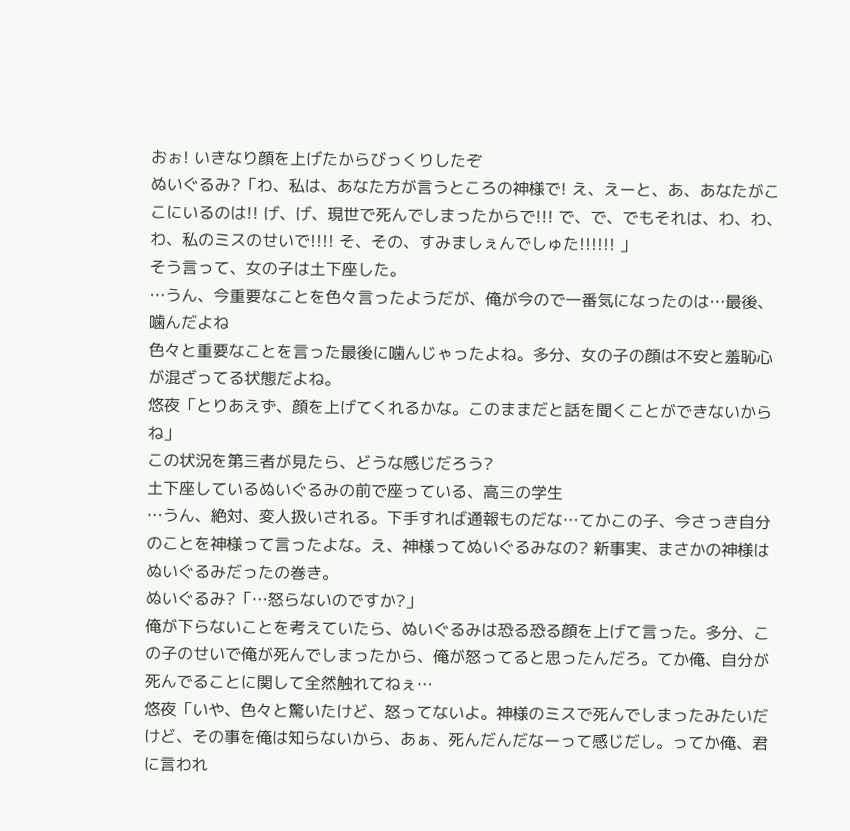おぉ! いきなり顔を上げたからびっくりしたぞ
ぬいぐるみ?「わ、私は、あなた方が言うところの神様で! え、えーと、あ、あなたがここにいるのは!! げ、げ、現世で死んでしまったからで!!! で、で、でもそれは、わ、わ、わ、私のミスのせいで!!!! そ、その、すみましぇんでしゅた!!!!!! 」
そう言って、女の子は土下座した。
…うん、今重要なことを色々言ったようだが、俺が今ので一番気になったのは…最後、噛んだよね
色々と重要なことを言った最後に噛んじゃったよね。多分、女の子の顔は不安と羞恥心が混ざってる状態だよね。
悠夜「とりあえず、顔を上げてくれるかな。このままだと話を聞くことができないからね」
この状況を第三者が見たら、どうな感じだろう?
土下座しているぬいぐるみの前で座っている、高三の学生
…うん、絶対、変人扱いされる。下手すれば通報ものだな…てかこの子、今さっき自分のことを神様って言ったよな。え、神様ってぬいぐるみなの? 新事実、まさかの神様はぬいぐるみだったの巻き。
ぬいぐるみ?「…怒らないのですか?」
俺が下らないことを考えていたら、ぬいぐるみは恐る恐る顔を上げて言った。多分、この子のせいで俺が死んでしまったから、俺が怒ってると思ったんだろ。てか俺、自分が死んでることに関して全然触れてねぇ…
悠夜「いや、色々と驚いたけど、怒ってないよ。神様のミスで死んでしまったみたいだけど、その事を俺は知らないから、あぁ、死んだんだなーって感じだし。ってか俺、君に言われ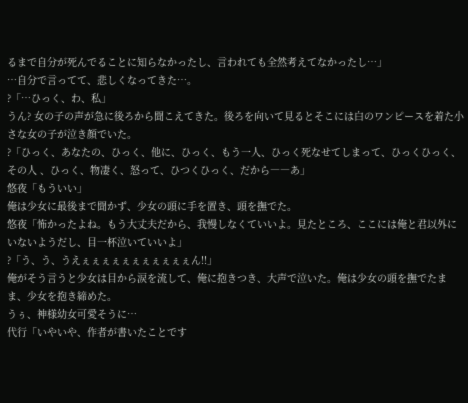るまで自分が死んでることに知らなかったし、言われても全然考えてなかったし…」
…自分で言ってて、悲しくなってきた…。
?「…ひっく、わ、私」
うん? 女の子の声が急に後ろから聞こえてきた。後ろを向いて見るとそこには白のワンピースを着た小さな女の子が泣き顔でいた。
?「ひっく、あなたの、ひっく、他に、ひっく、もう一人、ひっく死なせてしまって、ひっくひっく、その人 、ひっく、物凄く、怒って、ひつくひっく、だから――あ」
悠夜「もういい」
俺は少女に最後まで聞かず、少女の頭に手を置き、頭を撫でた。
悠夜「怖かったよね。もう大丈夫だから、我慢しなくていいよ。見たところ、ここには俺と君以外にいないようだし、目一杯泣いていいよ」
?「う、う、うえぇぇぇぇぇぇぇぇぇぇぇん!!」
俺がそう言うと少女は目から涙を流して、俺に抱きつき、大声で泣いた。俺は少女の頭を撫でたまま、少女を抱き締めた。
うぅ、神様幼女可愛そうに…
代行「いやいや、作者が書いたことです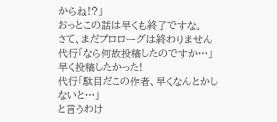からね!?」
おっとこの話は早くも終了ですな。
さて、まだプロローグは終わりません
代行「なら何故投稿したのですか…」
早く投稿したかった!
代行「駄目だこの作者、早くなんとかしないと…」
と言うわけ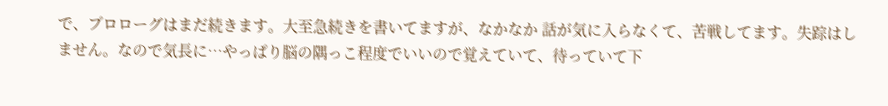で、プロローグはまだ続きます。大至急続きを書いてますが、なかなか 話が気に入らなくて、苦戦してます。失踪はしません。なので気長に…やっぱり脳の隅っこ程度でいいので覚えていて、待っていて下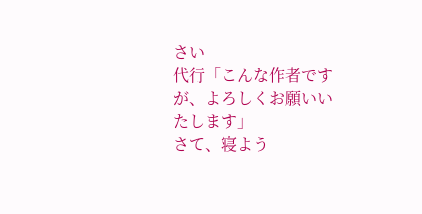さい
代行「こんな作者ですが、よろしくお願いいたします」
さて、寝よう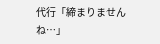代行「締まりませんね…」